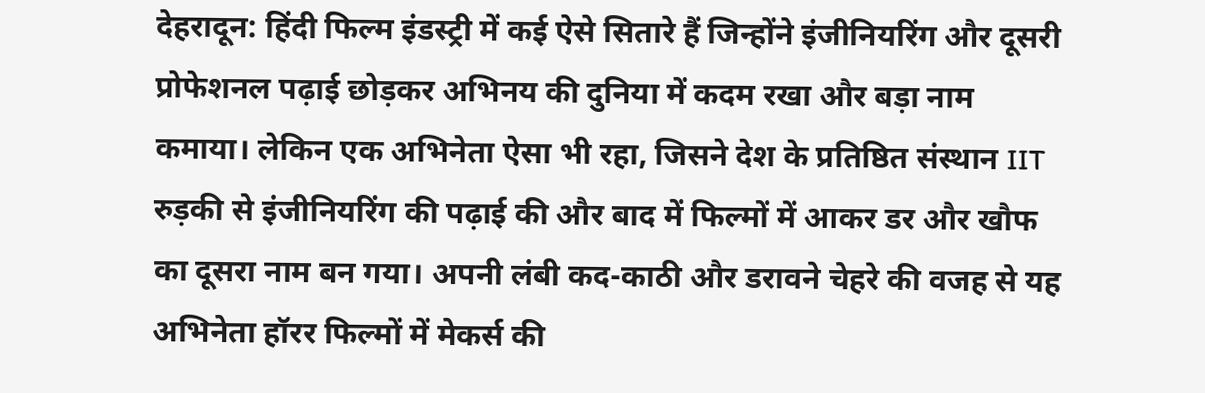देहरादून: हिंदी फिल्म इंडस्ट्री में कई ऐसे सितारे हैं जिन्होंने इंजीनियरिंग और दूसरी प्रोफेशनल पढ़ाई छोड़कर अभिनय की दुनिया में कदम रखा और बड़ा नाम कमाया। लेकिन एक अभिनेता ऐसा भी रहा, जिसने देश के प्रतिष्ठित संस्थान IIT रुड़की से इंजीनियरिंग की पढ़ाई की और बाद में फिल्मों में आकर डर और खौफ का दूसरा नाम बन गया। अपनी लंबी कद-काठी और डरावने चेहरे की वजह से यह अभिनेता हॉरर फिल्मों में मेकर्स की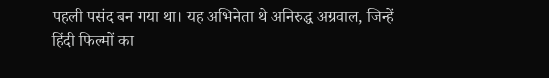पहली पसंद बन गया था। यह अभिनेता थे अनिरुद्ध अग्रवाल, जिन्हें हिंदी फिल्मों का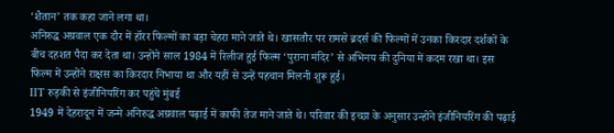‘शैतान’ तक कहा जाने लगा था।
अनिरुद्ध अग्रवाल एक दौर में हॉरर फिल्मों का बड़ा चेहरा माने जाते थे। खासतौर पर रामसे ब्रदर्स की फिल्मों में उनका किरदार दर्शकों के बीच दहशत पैदा कर देता था। उन्होंने साल 1984 में रिलीज हुई फिल्म ‘पुराना मंदिर’ से अभिनय की दुनिया में कदम रखा था। इस फिल्म में उन्होंने राक्षस का किरदार निभाया था और यहीं से उन्हें पहचान मिलनी शुरू हुई।
IIT रुड़की से इंजीनियरिंग कर पहुंचे मुंबई
1949 में देहरादून में जन्मे अनिरुद्ध अग्रवाल पढ़ाई में काफी तेज माने जाते थे। परिवार की इच्छा के अनुसार उन्होंने इंजीनियरिंग की पढ़ाई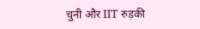चुनी और IIT रुड़की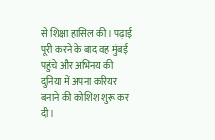से शिक्षा हासिल की। पढ़ाई पूरी करने के बाद वह मुंबई पहुंचे और अभिनय की दुनिया में अपना करियर बनाने की कोशिश शुरू कर दी।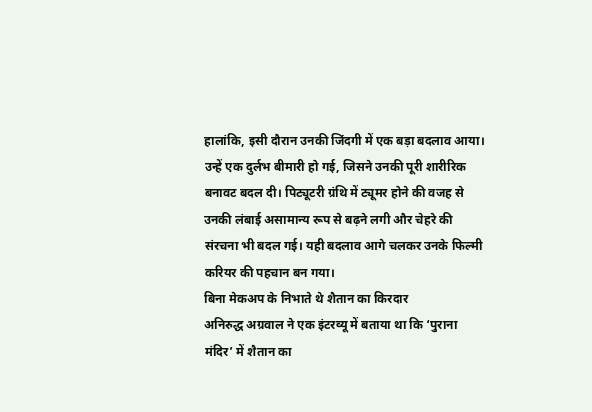हालांकि, इसी दौरान उनकी जिंदगी में एक बड़ा बदलाव आया। उन्हें एक दुर्लभ बीमारी हो गई, जिसने उनकी पूरी शारीरिक बनावट बदल दी। पिट्यूटरी ग्रंथि में ट्यूमर होने की वजह से उनकी लंबाई असामान्य रूप से बढ़ने लगी और चेहरे की संरचना भी बदल गई। यही बदलाव आगे चलकर उनके फिल्मी करियर की पहचान बन गया।
बिना मेकअप के निभाते थे शैतान का किरदार
अनिरुद्ध अग्रवाल ने एक इंटरव्यू में बताया था कि ‘पुराना मंदिर’ में शैतान का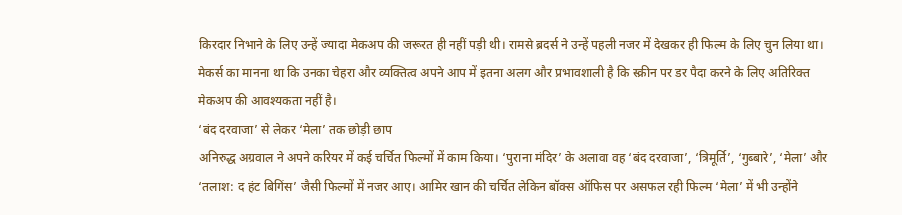किरदार निभाने के लिए उन्हें ज्यादा मेकअप की जरूरत ही नहीं पड़ी थी। रामसे ब्रदर्स ने उन्हें पहली नजर में देखकर ही फिल्म के लिए चुन लिया था। मेकर्स का मानना था कि उनका चेहरा और व्यक्तित्व अपने आप में इतना अलग और प्रभावशाली है कि स्क्रीन पर डर पैदा करने के लिए अतिरिक्त मेकअप की आवश्यकता नहीं है।
‘बंद दरवाजा’ से लेकर ‘मेला’ तक छोड़ी छाप
अनिरुद्ध अग्रवाल ने अपने करियर में कई चर्चित फिल्मों में काम किया। ‘पुराना मंदिर’ के अलावा वह ‘बंद दरवाजा’, ‘त्रिमूर्ति’, ‘गुब्बारे’, ‘मेला’ और ‘तलाश: द हंट बिगिंस’ जैसी फिल्मों में नजर आए। आमिर खान की चर्चित लेकिन बॉक्स ऑफिस पर असफल रही फिल्म ‘मेला’ में भी उन्होंने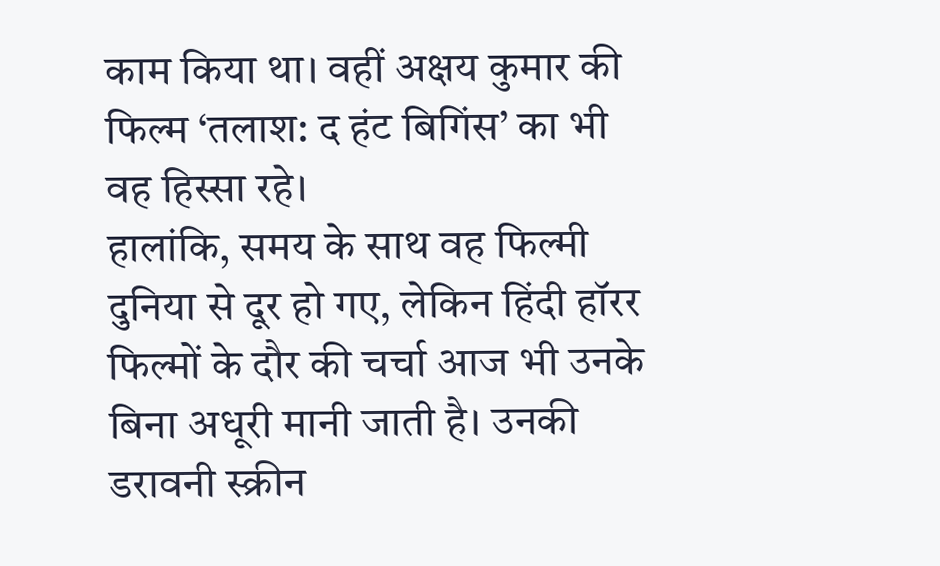काम किया था। वहीं अक्षय कुमार की फिल्म ‘तलाश: द हंट बिगिंस’ का भी वह हिस्सा रहे।
हालांकि, समय के साथ वह फिल्मी दुनिया से दूर हो गए, लेकिन हिंदी हॉरर फिल्मों के दौर की चर्चा आज भी उनके बिना अधूरी मानी जाती है। उनकी डरावनी स्क्रीन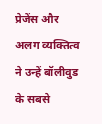प्रेजेंस और अलग व्यक्तित्व ने उन्हें बॉलीवुड के सबसे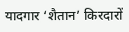यादगार ‘शैतान’ किरदारों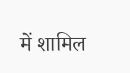में शामिल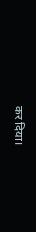कर दिया।